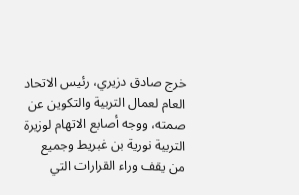خرج صادق دزيري، رئيس الاتحاد العام لعمال التربية والتكوين عن صمته، ووجه أصابع الاتهام لوزيرة التربية نورية بن غبريط وجميع من يقف وراء القرارات التي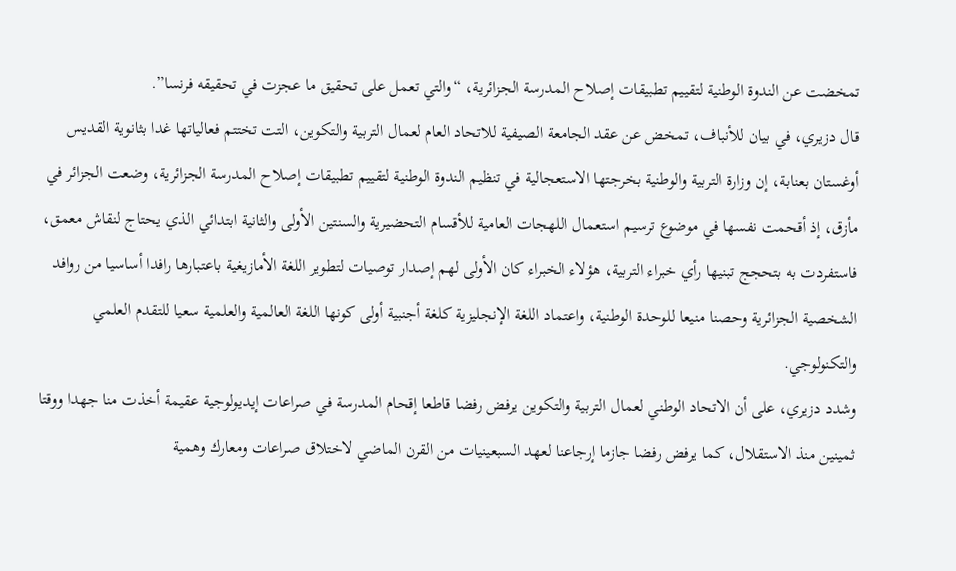تمخضت عن الندوة الوطنية لتقييم تطبيقات إصلاح المدرسة الجزائرية، “والتي تعمل على تحقيق ما عجزت في تحقيقه فرنسا”.
قال دزيري، في بيان للأنباف، تمخض عن عقد الجامعة الصيفية للاتحاد العام لعمال التربية والتكوين، التت تختتم فعالياتها غدا بثانوية القديس أوغستان بعنابة، إن وزارة التربية والوطنية بخرجتها الاستعجالية في تنظيم الندوة الوطنية لتقييم تطبيقات إصلاح المدرسة الجزائرية، وضعت الجزائر في مأزق، إذ أقحمت نفسها في موضوع ترسيم استعمال اللهجات العامية للأقسام التحضيرية والسنتين الأولى والثانية ابتدائي الذي يحتاج لنقاش معمق، فاستفردت به بتحجج تبنيها رأي خبراء التربية، هؤلاء الخبراء كان الأولى لهم إصدار توصيات لتطوير اللغة الأمازيغية باعتبارها رافدا أساسيا من روافد الشخصية الجزائرية وحصنا منيعا للوحدة الوطنية، واعتماد اللغة الإنجليزية كلغة أجنبية أولى كونها اللغة العالمية والعلمية سعيا للتقدم العلمي والتكنولوجي.
وشدد دزيري، على أن الاتحاد الوطني لعمال التربية والتكوين يرفض رفضا قاطعا إقحام المدرسة في صراعات إيديولوجية عقيمة أخذت منا جهدا ووقتا ثمينين منذ الاستقلال، كما يرفض رفضا جازما إرجاعنا لعهد السبعينيات من القرن الماضي لاختلاق صراعات ومعارك وهمية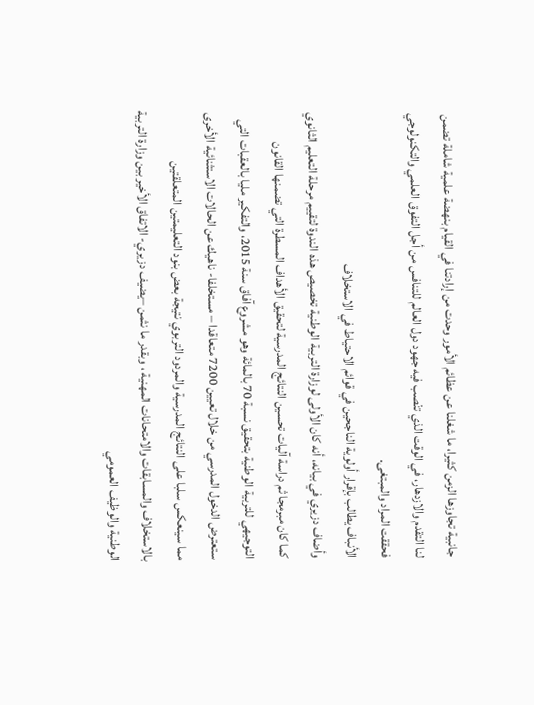جانبية تجاوزها الزمن كثيرا، ما شغلنا عن عظائم الأمور وحدت من إرادتنا في القيام بنهضة علمية شاملة تضمن لنا التقدم والازدهار، في الوقت الذي تنْصب فيه جهود دول العالم للتنافس من أجل التفوق العلمي والتكنولوجي فحققت المراد والمبتغى.
الأنباف يطالب بإقرار أولوية الناجحين في قوائم الاحتياط في الاستخلاف
وأضاف دزيري في بيانه، أنه كان الأولى لوزارة التربية الوطنية تخصيص هذه الندوة لتقييم مرحلة التعليم الثانوي كما كان مبرمجا ثم دراسة آليات تحسين النتائج المدرسية لتحقيق الأهداف المسطرة التي تضمنها القانون التوجيهي للتربية الوطنية بتحقيق نسبة 70 بالمائة وهو مشروع آفاق سنة 2015، والتفكير مليا بالعقبات التي ستعترض الدخول المدرسي من خلال تعيين 7200 متعاقدا – مستخلفا- ناهيك عن الحالات الاستثنائية الأخرى مما سينعكس سلبا على النتائج المدرسية والمردود التربوي نتيجة بعض بنود التعليمتين المتعلقتين بالاستخلاف والمسابقات والامتحانات المهنية ، وبقدر ما نثمن –يضيف دزيري- الاتفاق الأخير بين وزارة التربية الوطنية والوظيف العمومي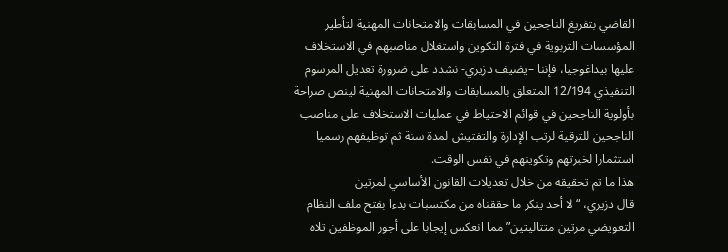القاضي بتفريغ الناجحين في المسابقات والامتحانات المهنية لتأطير المؤسسات التربوية في فترة التكوين واستغلال مناصبهم في الاستخلاف عليها بيداغوجيا، فإننا –يضيف دزيري- نشدد على ضرورة تعديل المرسوم التنفيذي 12/194 المتعلق بالمسابقات والامتحانات المهنية لينص صراحة بأولوية الناجحين في قوائم الاحتياط في عمليات الاستخلاف على مناصب الناجحين للترقية لرتب الإدارة والتفتيش لمدة سنة ثم توظيفهم رسميا استثمارا لخبرتهم وتكوينهم في نفس الوقت.
هذا ما تم تحقيقه من خلال تعديلات القانون الأساسي لمرتين
قال دزيري، “لا أحد ينكر ما حققناه من مكتسبات بدءا بفتح ملف النظام التعويضي مرتين متتاليتين” مما انعكس إيجابا على أجور الموظفين تلاه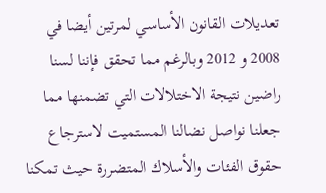تعديلات القانون الأساسي لمرتين أيضا في 2008 و 2012 وبالرغم مما تحقق فإننا لسنا راضين نتيجة الاختلالات التي تضمنها مما جعلنا نواصل نضالنا المستميت لاسترجاع حقوق الفئات والأسلاك المتضررة حيث تمكنا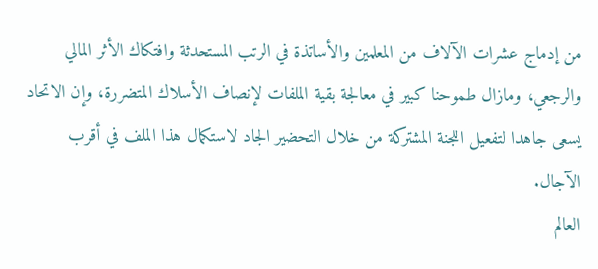من إدماج عشرات الآلاف من المعلمين والأساتذة في الرتب المستحدثة وافتكاك الأثر المالي والرجعي، ومازال طموحنا كبير في معالجة بقية الملفات لإنصاف الأسلاك المتضررة، وإن الاتحاد يسعى جاهدا لتفعيل اللجنة المشتركة من خلال التحضير الجاد لاستكمال هذا الملف في أقرب الآجال.
العالم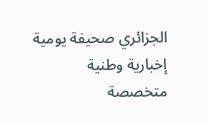الجزائري صحيفة يومية إخبارية وطنية متخصصة